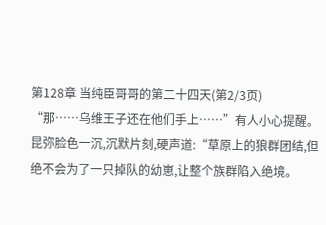第128章 当纯臣哥哥的第二十四天(第2/3页)
“那……乌维王子还在他们手上……”有人小心提醒。
昆弥脸色一沉,沉默片刻,硬声道:“草原上的狼群团结,但绝不会为了一只掉队的幼崽,让整个族群陷入绝境。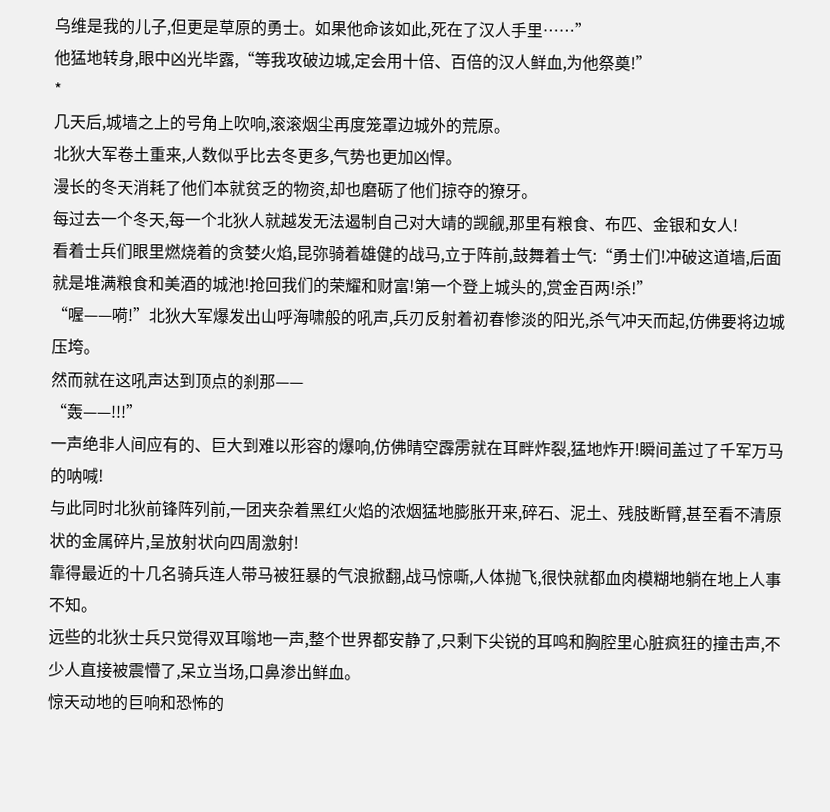乌维是我的儿子,但更是草原的勇士。如果他命该如此,死在了汉人手里……”
他猛地转身,眼中凶光毕露,“等我攻破边城,定会用十倍、百倍的汉人鲜血,为他祭奠!”
*
几天后,城墙之上的号角上吹响,滚滚烟尘再度笼罩边城外的荒原。
北狄大军卷土重来,人数似乎比去冬更多,气势也更加凶悍。
漫长的冬天消耗了他们本就贫乏的物资,却也磨砺了他们掠夺的獠牙。
每过去一个冬天,每一个北狄人就越发无法遏制自己对大靖的觊觎,那里有粮食、布匹、金银和女人!
看着士兵们眼里燃烧着的贪婪火焰,昆弥骑着雄健的战马,立于阵前,鼓舞着士气:“勇士们!冲破这道墙,后面就是堆满粮食和美酒的城池!抢回我们的荣耀和财富!第一个登上城头的,赏金百两!杀!”
“喔——嗬!”北狄大军爆发出山呼海啸般的吼声,兵刃反射着初春惨淡的阳光,杀气冲天而起,仿佛要将边城压垮。
然而就在这吼声达到顶点的刹那——
“轰——!!!”
一声绝非人间应有的、巨大到难以形容的爆响,仿佛晴空霹雳就在耳畔炸裂,猛地炸开!瞬间盖过了千军万马的呐喊!
与此同时北狄前锋阵列前,一团夹杂着黑红火焰的浓烟猛地膨胀开来,碎石、泥土、残肢断臂,甚至看不清原状的金属碎片,呈放射状向四周激射!
靠得最近的十几名骑兵连人带马被狂暴的气浪掀翻,战马惊嘶,人体抛飞,很快就都血肉模糊地躺在地上人事不知。
远些的北狄士兵只觉得双耳嗡地一声,整个世界都安静了,只剩下尖锐的耳鸣和胸腔里心脏疯狂的撞击声,不少人直接被震懵了,呆立当场,口鼻渗出鲜血。
惊天动地的巨响和恐怖的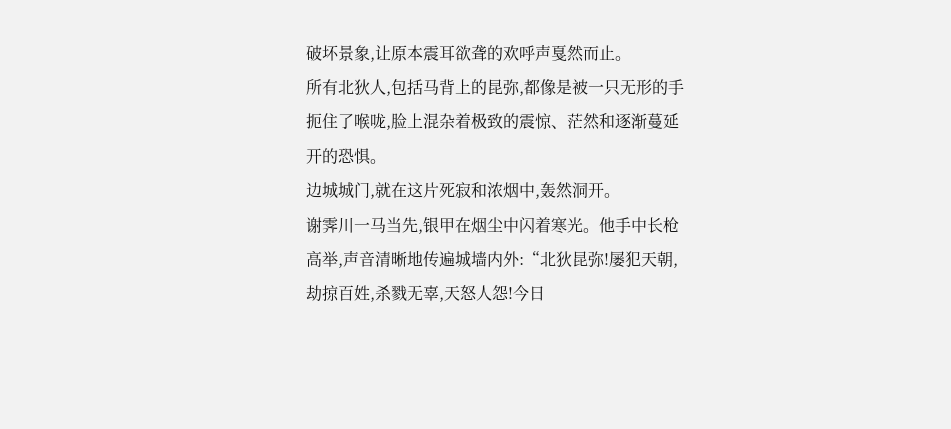破坏景象,让原本震耳欲聋的欢呼声戛然而止。
所有北狄人,包括马背上的昆弥,都像是被一只无形的手扼住了喉咙,脸上混杂着极致的震惊、茫然和逐渐蔓延开的恐惧。
边城城门,就在这片死寂和浓烟中,轰然洞开。
谢霁川一马当先,银甲在烟尘中闪着寒光。他手中长枪高举,声音清晰地传遍城墙内外:“北狄昆弥!屡犯天朝,劫掠百姓,杀戮无辜,天怒人怨!今日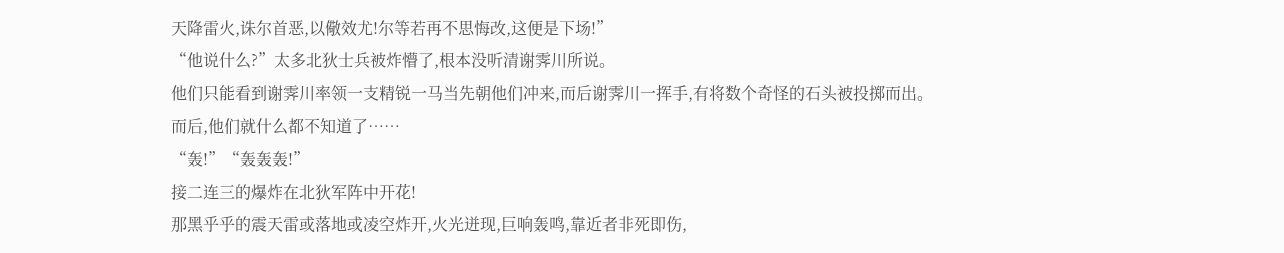天降雷火,诛尔首恶,以儆效尤!尔等若再不思悔改,这便是下场!”
“他说什么?”太多北狄士兵被炸懵了,根本没听清谢霁川所说。
他们只能看到谢霁川率领一支精锐一马当先朝他们冲来,而后谢霁川一挥手,有将数个奇怪的石头被投掷而出。
而后,他们就什么都不知道了……
“轰!”“轰轰轰!”
接二连三的爆炸在北狄军阵中开花!
那黑乎乎的震天雷或落地或凌空炸开,火光迸现,巨响轰鸣,靠近者非死即伤,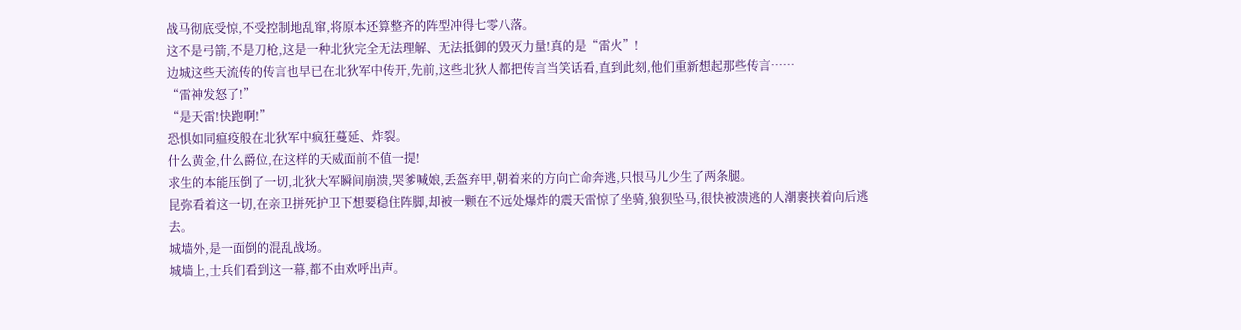战马彻底受惊,不受控制地乱窜,将原本还算整齐的阵型冲得七零八落。
这不是弓箭,不是刀枪,这是一种北狄完全无法理解、无法抵御的毁灭力量!真的是“雷火”!
边城这些天流传的传言也早已在北狄军中传开,先前,这些北狄人都把传言当笑话看,直到此刻,他们重新想起那些传言……
“雷神发怒了!”
“是天雷!快跑啊!”
恐惧如同瘟疫般在北狄军中疯狂蔓延、炸裂。
什么黄金,什么爵位,在这样的天威面前不值一提!
求生的本能压倒了一切,北狄大军瞬间崩溃,哭爹喊娘,丢盔弃甲,朝着来的方向亡命奔逃,只恨马儿少生了两条腿。
昆弥看着这一切,在亲卫拼死护卫下想要稳住阵脚,却被一颗在不远处爆炸的震天雷惊了坐骑,狼狈坠马,很快被溃逃的人潮裹挟着向后逃去。
城墙外,是一面倒的混乱战场。
城墙上,士兵们看到这一幕,都不由欢呼出声。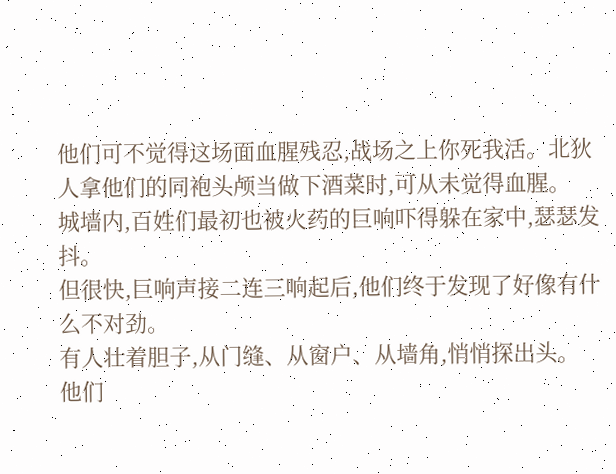他们可不觉得这场面血腥残忍,战场之上你死我活。北狄人拿他们的同袍头颅当做下酒菜时,可从未觉得血腥。
城墙内,百姓们最初也被火药的巨响吓得躲在家中,瑟瑟发抖。
但很快,巨响声接二连三响起后,他们终于发现了好像有什么不对劲。
有人壮着胆子,从门缝、从窗户、从墙角,悄悄探出头。
他们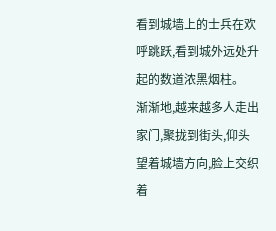看到城墙上的士兵在欢呼跳跃,看到城外远处升起的数道浓黑烟柱。
渐渐地,越来越多人走出家门,聚拢到街头,仰头望着城墙方向,脸上交织着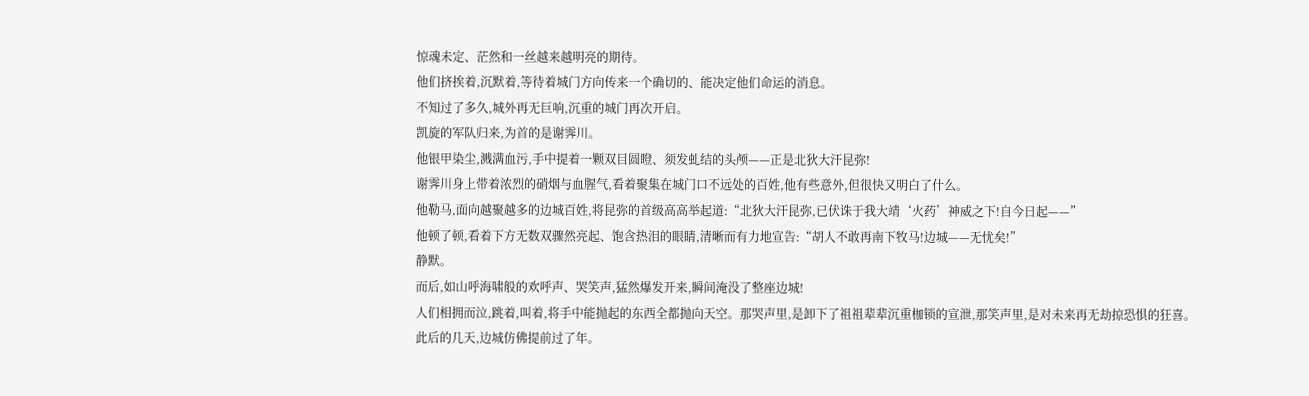惊魂未定、茫然和一丝越来越明亮的期待。
他们挤挨着,沉默着,等待着城门方向传来一个确切的、能决定他们命运的消息。
不知过了多久,城外再无巨响,沉重的城门再次开启。
凯旋的军队归来,为首的是谢霁川。
他银甲染尘,溅满血污,手中提着一颗双目圆瞪、须发虬结的头颅——正是北狄大汗昆弥!
谢霁川身上带着浓烈的硝烟与血腥气,看着聚集在城门口不远处的百姓,他有些意外,但很快又明白了什么。
他勒马,面向越聚越多的边城百姓,将昆弥的首级高高举起道:“北狄大汗昆弥,已伏诛于我大靖‘火药’神威之下!自今日起——”
他顿了顿,看着下方无数双骤然亮起、饱含热泪的眼睛,清晰而有力地宣告:“胡人不敢再南下牧马!边城——无忧矣!”
静默。
而后,如山呼海啸般的欢呼声、哭笑声,猛然爆发开来,瞬间淹没了整座边城!
人们相拥而泣,跳着,叫着,将手中能抛起的东西全都抛向天空。那哭声里,是卸下了祖祖辈辈沉重枷锁的宣泄,那笑声里,是对未来再无劫掠恐惧的狂喜。
此后的几天,边城仿佛提前过了年。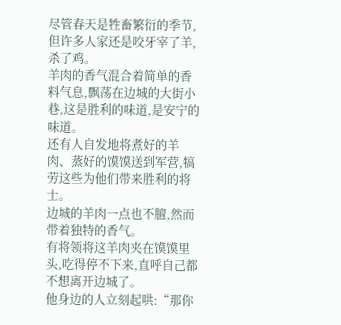尽管春天是牲畜繁衍的季节,但许多人家还是咬牙宰了羊,杀了鸡。
羊肉的香气混合着简单的香料气息,飘荡在边城的大街小巷,这是胜利的味道,是安宁的味道。
还有人自发地将煮好的羊肉、蒸好的馍馍送到军营,犒劳这些为他们带来胜利的将士。
边城的羊肉一点也不膻,然而带着独特的香气。
有将领将这羊肉夹在馍馍里头,吃得停不下来,直呼自己都不想离开边城了。
他身边的人立刻起哄:“那你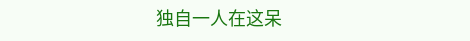独自一人在这呆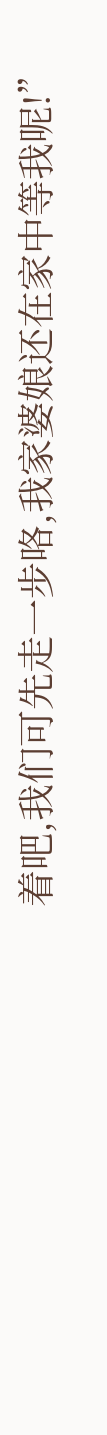着吧,我们可先走一步咯,我家婆娘还在家中等我呢!”